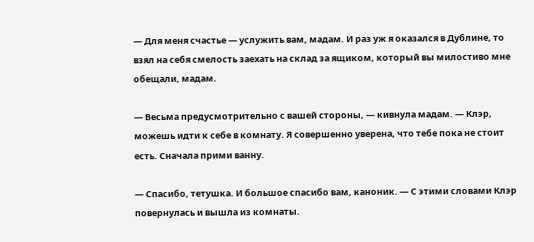— Для меня счастье — услужить вам, мадам. И раз уж я оказался в Дублине, то взял на себя смелость заехать на склад за ящиком, который вы милостиво мне обещали, мадам.

— Весьма предусмотрительно с вашей стороны, — кивнула мадам. — Клэр, можешь идти к себе в комнату. Я совершенно уверена, что тебе пока не стоит есть. Сначала прими ванну.

— Спасибо, тетушка. И большое спасибо вам, каноник. — С этими словами Клэр повернулась и вышла из комнаты.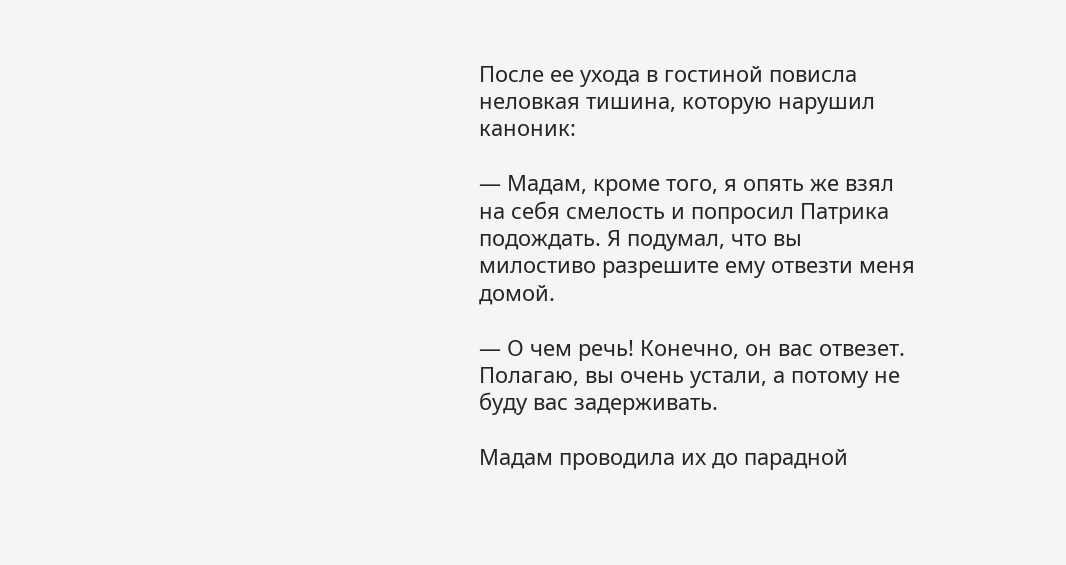После ее ухода в гостиной повисла неловкая тишина, которую нарушил каноник:

— Мадам, кроме того, я опять же взял на себя смелость и попросил Патрика подождать. Я подумал, что вы милостиво разрешите ему отвезти меня домой.

— О чем речь! Конечно, он вас отвезет. Полагаю, вы очень устали, а потому не буду вас задерживать.

Мадам проводила их до парадной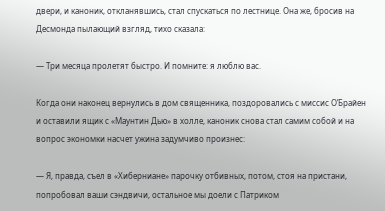двери, и каноник, откланявшись, стал спускаться по лестнице. Она же, бросив на Десмонда пылающий взгляд, тихо сказала:

— Три месяца пролетят быстро. И помните: я люблю вас.

Когда они наконец вернулись в дом священника, поздоровались с миссис О’Брайен и оставили ящик с «Маунтин Дью» в холле, каноник снова стал самим собой и на вопрос экономки насчет ужина задумчиво произнес:

— Я, правда, съел в «Хиберниане» парочку отбивных, потом, стоя на пристани, попробовал ваши сэндвичи, остальное мы доели с Патриком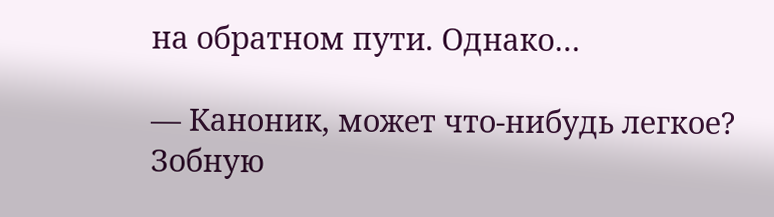на обратном пути. Однако…

— Каноник, может что-нибудь легкое? Зобную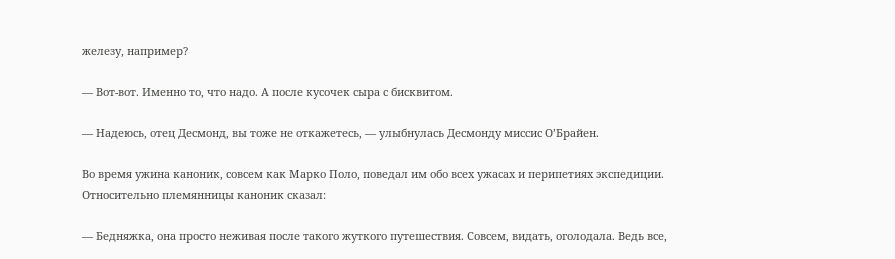железу, например?

— Вот-вот. Именно то, что надо. А после кусочек сыра с бисквитом.

— Надеюсь, отец Десмонд, вы тоже не откажетесь, — улыбнулась Десмонду миссис О’Брайен.

Во время ужина каноник, совсем как Марко Поло, поведал им обо всех ужасах и перипетиях экспедиции. Относительно племянницы каноник сказал:

— Бедняжка, она просто неживая после такого жуткого путешествия. Совсем, видать, оголодала. Ведь все,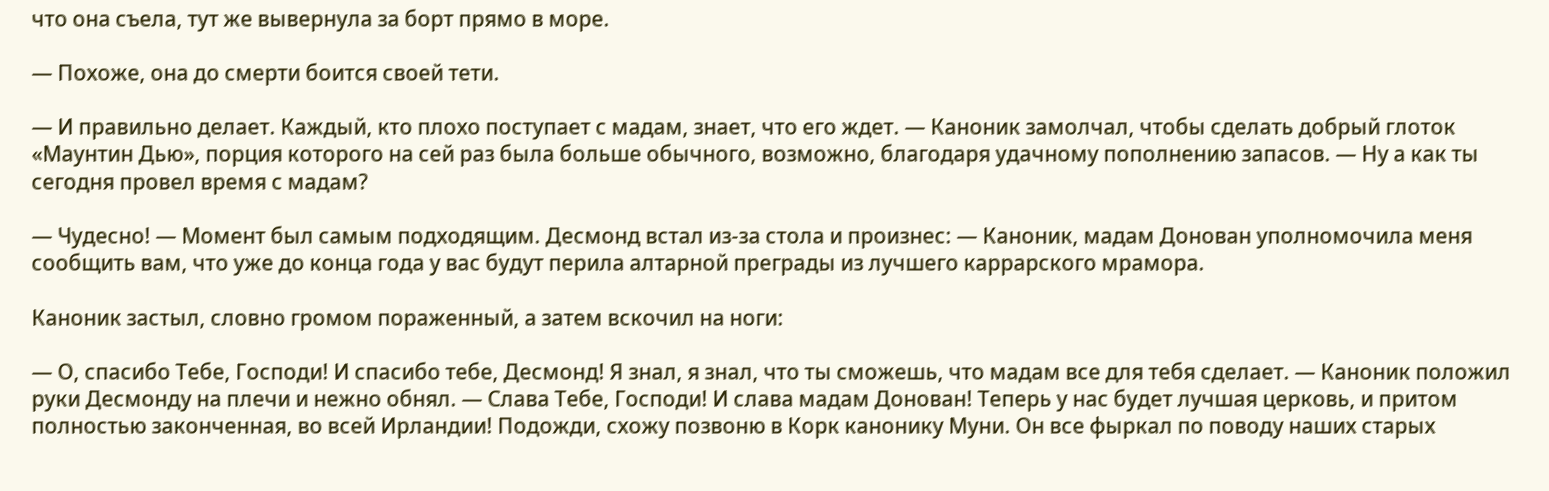что она съела, тут же вывернула за борт прямо в море.

— Похоже, она до смерти боится своей тети.

— И правильно делает. Каждый, кто плохо поступает с мадам, знает, что его ждет. — Каноник замолчал, чтобы сделать добрый глоток «Маунтин Дью», порция которого на сей раз была больше обычного, возможно, благодаря удачному пополнению запасов. — Ну а как ты сегодня провел время с мадам?

— Чудесно! — Момент был самым подходящим. Десмонд встал из-за стола и произнес: — Каноник, мадам Донован уполномочила меня сообщить вам, что уже до конца года у вас будут перила алтарной преграды из лучшего каррарского мрамора.

Каноник застыл, словно громом пораженный, а затем вскочил на ноги:

— О, спасибо Тебе, Господи! И спасибо тебе, Десмонд! Я знал, я знал, что ты сможешь, что мадам все для тебя сделает. — Каноник положил руки Десмонду на плечи и нежно обнял. — Слава Тебе, Господи! И слава мадам Донован! Теперь у нас будет лучшая церковь, и притом полностью законченная, во всей Ирландии! Подожди, схожу позвоню в Корк канонику Муни. Он все фыркал по поводу наших старых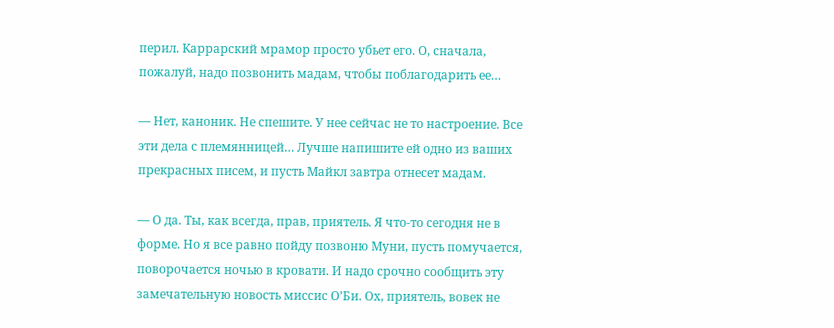перил. Каррарский мрамор просто убьет его. О, сначала, пожалуй, надо позвонить мадам, чтобы поблагодарить ее…

— Нет, каноник. Не спешите. У нее сейчас не то настроение. Все эти дела с племянницей… Лучше напишите ей одно из ваших прекрасных писем, и пусть Майкл завтра отнесет мадам.

— О да. Ты, как всегда, прав, приятель. Я что-то сегодня не в форме. Но я все равно пойду позвоню Муни, пусть помучается, поворочается ночью в кровати. И надо срочно сообщить эту замечательную новость миссис О’Би. Ох, приятель, вовек не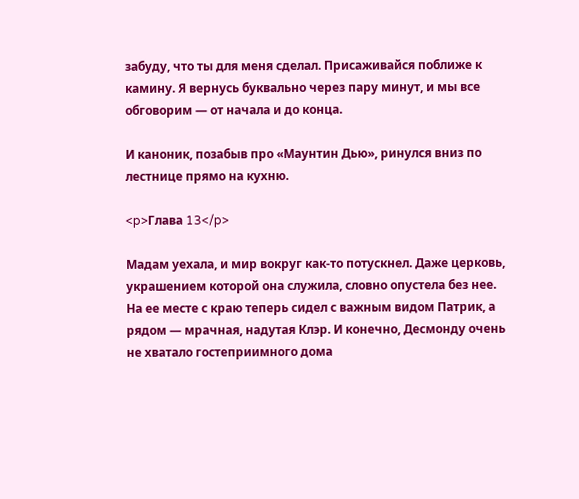забуду, что ты для меня сделал. Присаживайся поближе к камину. Я вернусь буквально через пару минут, и мы все обговорим — от начала и до конца.

И каноник, позабыв про «Маунтин Дью», ринулся вниз по лестнице прямо на кухню.

<p>Глава 13</p>

Мадам уехала, и мир вокруг как-то потускнел. Даже церковь, украшением которой она служила, словно опустела без нее. На ее месте с краю теперь сидел с важным видом Патрик, а рядом — мрачная, надутая Клэр. И конечно, Десмонду очень не хватало гостеприимного дома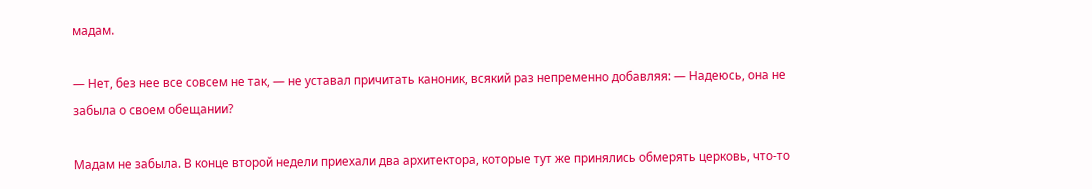мадам.

— Нет, без нее все совсем не так, — не уставал причитать каноник, всякий раз непременно добавляя: — Надеюсь, она не забыла о своем обещании?

Мадам не забыла. В конце второй недели приехали два архитектора, которые тут же принялись обмерять церковь, что-то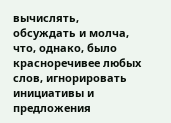вычислять, обсуждать и молча, что, однако, было красноречивее любых слов, игнорировать инициативы и предложения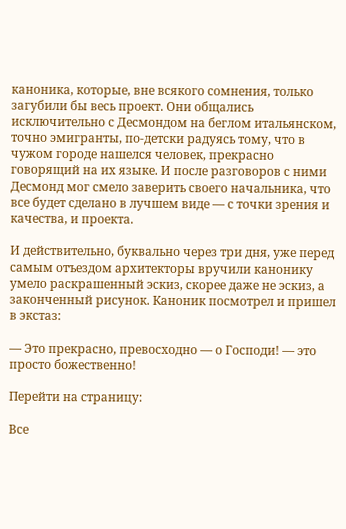каноника, которые, вне всякого сомнения, только загубили бы весь проект. Они общались исключительно с Десмондом на беглом итальянском, точно эмигранты, по-детски радуясь тому, что в чужом городе нашелся человек, прекрасно говорящий на их языке. И после разговоров с ними Десмонд мог смело заверить своего начальника, что все будет сделано в лучшем виде — с точки зрения и качества, и проекта.

И действительно, буквально через три дня, уже перед самым отъездом архитекторы вручили канонику умело раскрашенный эскиз, скорее даже не эскиз, а законченный рисунок. Каноник посмотрел и пришел в экстаз:

— Это прекрасно, превосходно — о Господи! — это просто божественно!

Перейти на страницу:

Все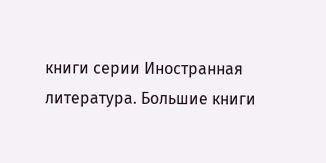книги серии Иностранная литература. Большие книги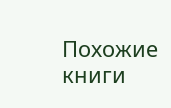Похожие книги